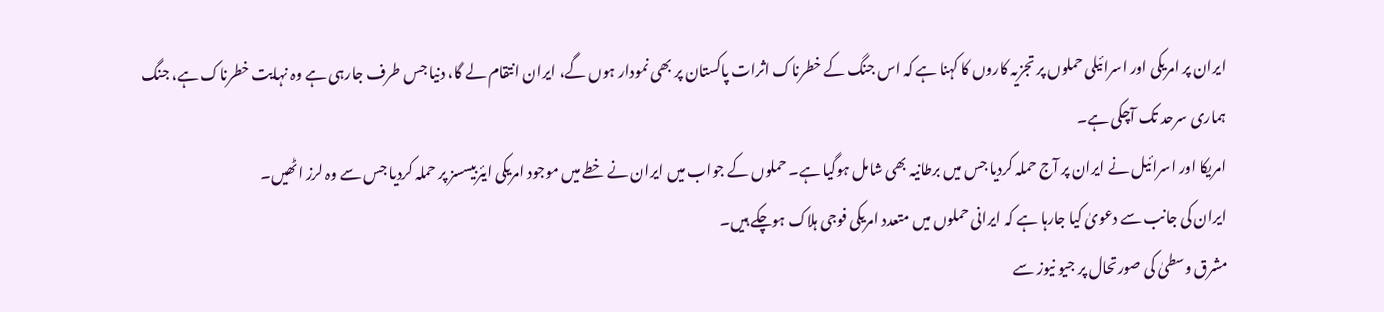ایران پر امریکی اور اسرائیلی حملوں پر تجزیہ کاروں کا کہنا ہے کہ اس جنگ کے خطرناک اثرات پاکستان پر بھی نمودار ہوں گے، ایران انتقام لے گا، دنیا جس طرف جارہی ہے وہ نہایت خطرناک ہے، جنگ ہماری سرحد تک آچکی ہے۔
امریکا اور اسرائیل نے ایران پر آج حملہ کردیا جس میں برطانیہ بھی شامل ہوگیا ہے۔ حملوں کے جواب میں ایران نے خطے میں موجود امریکی ایئربیسسز پر حملہ کردیا جس سے وہ لرز اٹھیں۔
ایران کی جانب سے دعویٰ کیا جارہا ہے کہ ایرانی حملوں میں متعدد امریکی فوجی ہلاک ہوچکے ہیں۔
مشرق وسطیٰ کی صورتحال پر جیو نیوز سے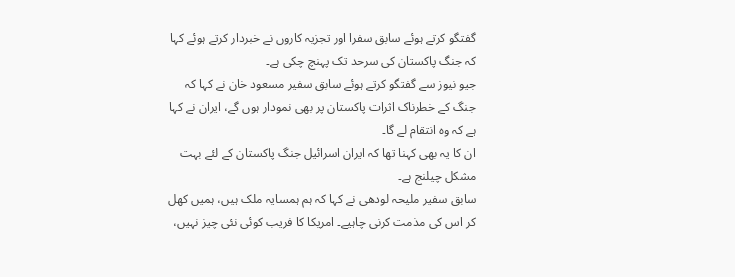گفتگو کرتے ہوئے سابق سفرا اور تجزیہ کاروں نے خبردار کرتے ہوئے کہا کہ جنگ پاکستان کی سرحد تک پہنچ چکی ہے۔
جیو نیوز سے گفتگو کرتے ہوئے سابق سفیر مسعود خان نے کہا کہ جنگ کے خطرناک اثرات پاکستان پر بھی نمودار ہوں گے، ایران نے کہا ہے کہ وہ انتقام لے گا۔
ان کا یہ بھی کہنا تھا کہ ایران اسرائیل جنگ پاکستان کے لئے بہت مشکل چیلنج ہے۔
سابق سفیر ملیحہ لودھی نے کہا کہ ہم ہمسایہ ملک ہیں، ہمیں کھل کر اس کی مذمت کرنی چاہیے۔ امریکا کا فریب کوئی نئی چیز نہیں،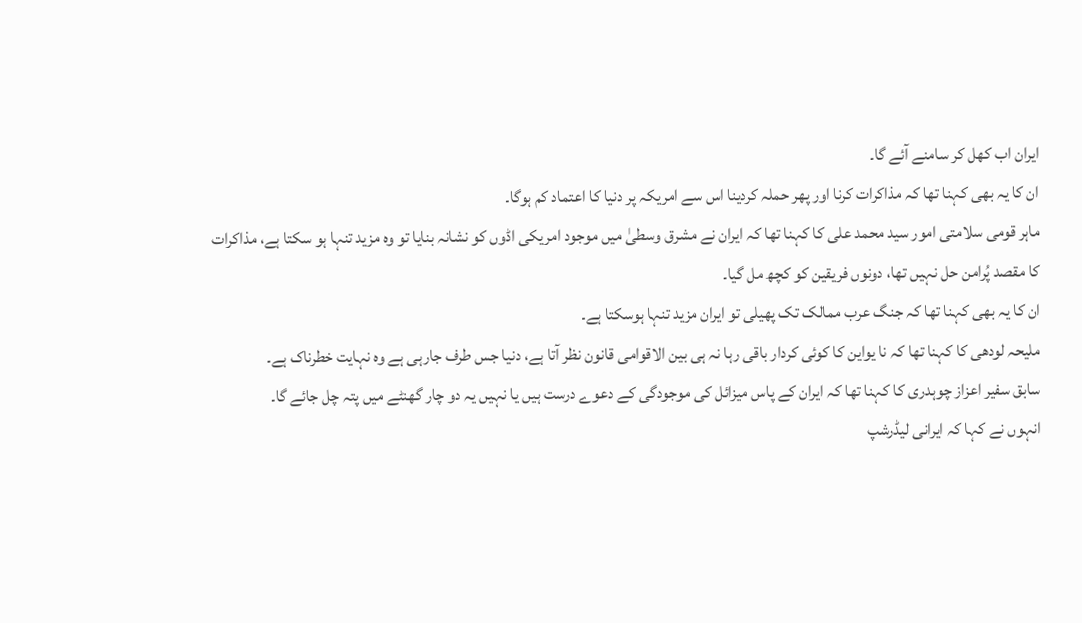ایران اب کھل کر سامنے آئے گا۔
ان کا یہ بھی کہنا تھا کہ مذاکرات کرنا اور پھر حملہ کردینا اس سے امریکہ پر دنیا کا اعتماد کم ہوگا۔
ماہر قومی سلامتی امور سید محمد علی کا کہنا تھا کہ ایران نے مشرق وسطیٰ میں موجود امریکی اڈوں کو نشانہ بنایا تو وہ مزید تنہا ہو سکتا ہے، مذاکرات کا مقصد پُرامن حل نہیں تھا، دونوں فریقین کو کچھ مل گیا۔
ان کا یہ بھی کہنا تھا کہ جنگ عرب ممالک تک پھیلی تو ایران مزید تنہا ہوسکتا ہے۔
ملیحہ لودھی کا کہنا تھا کہ نا یواین کا کوئی کردار باقی رہا نہ ہی بین الاقوامی قانون نظر آتا ہے، دنیا جس طرف جارہی ہے وہ نہایت خطرناک ہے۔
سابق سفیر اعزاز چوہدری کا کہنا تھا کہ ایران کے پاس میزائل کی موجودگی کے دعوے درست ہیں یا نہیں یہ دو چار گھنٹے میں پتہ چل جائے گا۔
انہوں نے کہا کہ ایرانی لیڈرشپ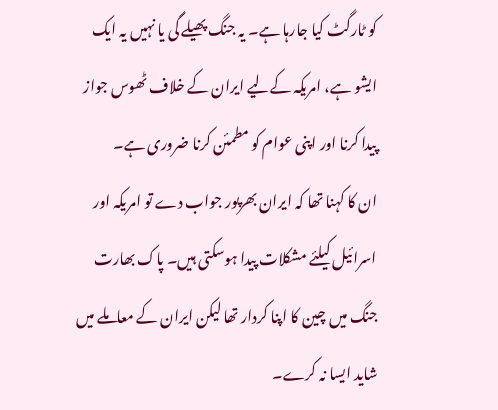کو ٹارگٹ کیا جارہا ہے۔ یہ جنگ پھیلے گی یا نہیں یہ ایک ایشو ہے، امریکہ کےلیے ایران کے خلاف ٹھوس جواز پیدا کرنا اور اپنی عوام کو مطمئن کرنا ضروری ہے۔
ان کا کہنا تھا کہ ایران بھرپور جواب دے تو امریکہ اور اسرائیل کیلئے مشکلات پیدا ہوسکتی ہیں۔ پاک بھارت جنگ میں چین کا اپنا کردار تھا لیکن ایران کے معاملے میں شاید ایسا نہ کرے۔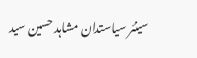سینئر سیاستدان مشاہد حسین سید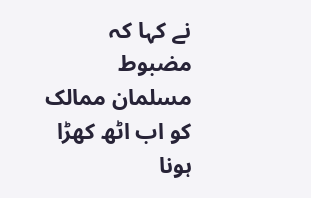نے کہا کہ مضبوط مسلمان ممالک کو اب اٹھ کھڑا ہونا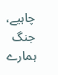چاہیے، جنگ ہمارے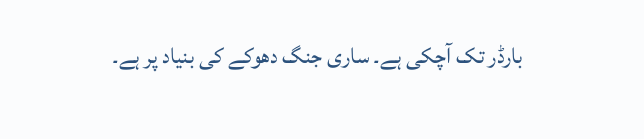بارڈر تک آچکی ہے۔ ساری جنگ دھوکے کی بنیاد پر ہے۔